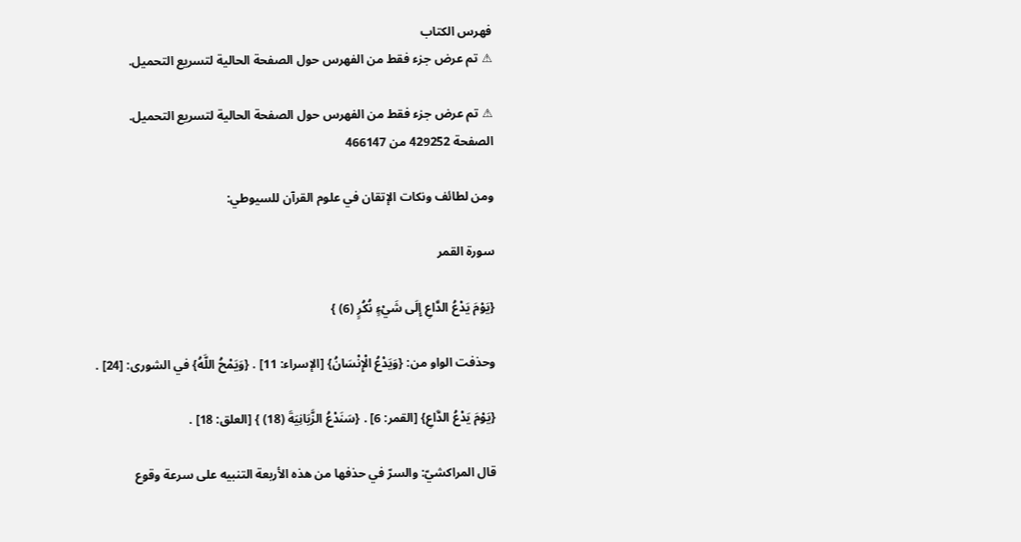فهرس الكتاب
⚠ تم عرض جزء فقط من الفهرس حول الصفحة الحالية لتسريع التحميل.

⚠ تم عرض جزء فقط من الفهرس حول الصفحة الحالية لتسريع التحميل.
الصفحة 429252 من 466147

ومن لطائف ونكات الإتقان في علوم القرآن للسيوطي:

سورة القمر

{يَوْمَ يَدْعُ الدَّاعِ إِلَى شَيْءٍ نُكُرٍ (6) }

وحذفت الواو من: {وَيَدْعُ الْإِنْسَانُ} [الإسراء: 11] . {وَيَمْحُ اللَّهُ} في الشورى: [24] .

{يَوْمَ يَدْعُ الدَّاعِ} [القمر: 6] . {سَنَدْعُ الزَّبَانِيَةَ (18) } [العلق: 18] .

قال المراكشيّ: والسرّ في حذفها من هذه الأربعة التنبيه على سرعة وقوع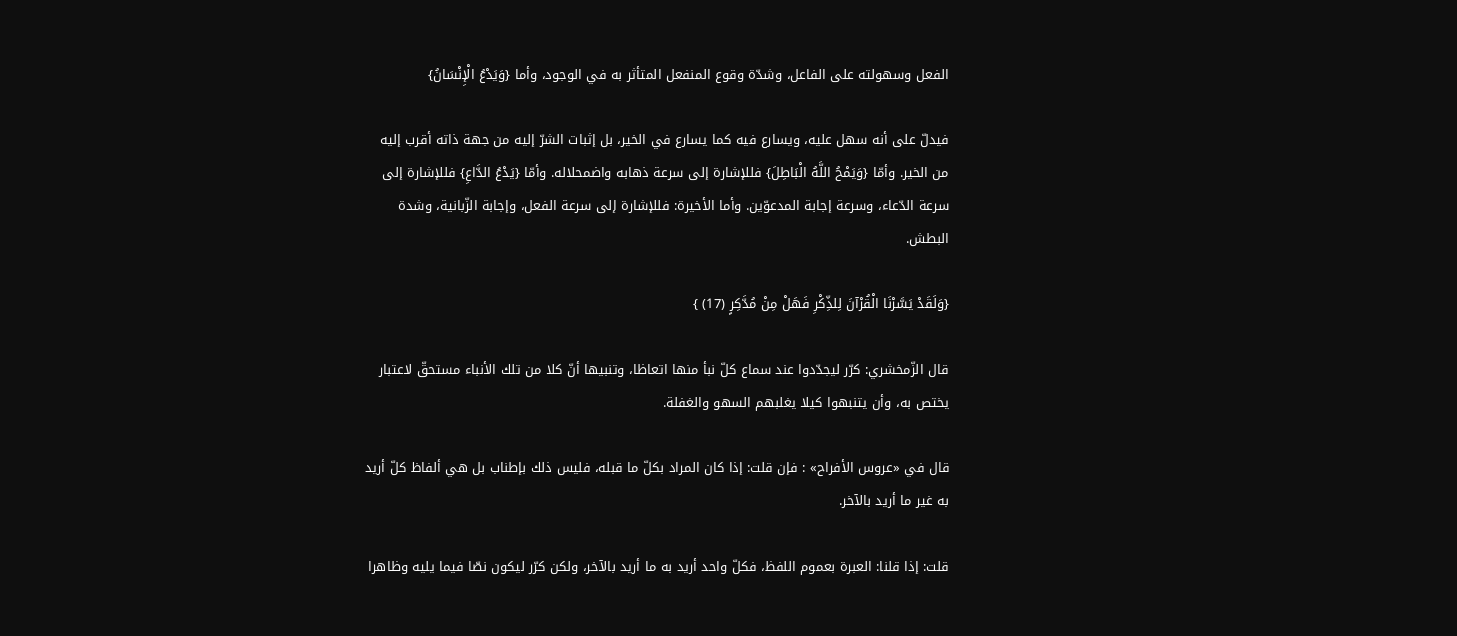الفعل وسهولته على الفاعل، وشدّة وقوع المنفعل المتأثر به في الوجود، وأما {وَيَدْعُ الْإِنْسَانُ}

فيدلّ على أنه سهل عليه، ويسارع فيه كما يسارع في الخير، بل إثبات الشرّ إليه من جهة ذاته أقرب إليه من الخير. وأمّا {وَيَمْحُ اللَّهُ الْبَاطِلَ} فللإشارة إلى سرعة ذهابه واضمحلاله. وأمّا {يَدْعُ الدَّاعِ} فللإشارة إلى سرعة الدّعاء، وسرعة إجابة المدعوّين. وأما الأخيرة: فللإشارة إلى سرعة الفعل، وإجابة الزّبانية، وشدة البطش.

{وَلَقَدْ يَسَّرْنَا الْقُرْآنَ لِلذِّكْرِ فَهَلْ مِنْ مُدَّكِرٍ (17) }

قال الزّمخشري: كرّر ليجدّدوا عند سماع كلّ نبأ منها اتعاظا، وتنبيها أنّ كلا من تلك الأنباء مستحقّ لاعتبار يختص به، وأن يتنبهوا كيلا يغلبهم السهو والغفلة.

قال في «عروس الأفراح» : فإن قلت: إذا كان المراد بكلّ ما قبله، فليس ذلك بإطناب بل هي ألفاظ كلّ أريد به غير ما أريد بالآخر.

قلت: إذا قلنا: العبرة بعموم اللفظ، فكلّ واحد أريد به ما أريد بالآخر، ولكن كرّر ليكون نصّا فيما يليه وظاهرا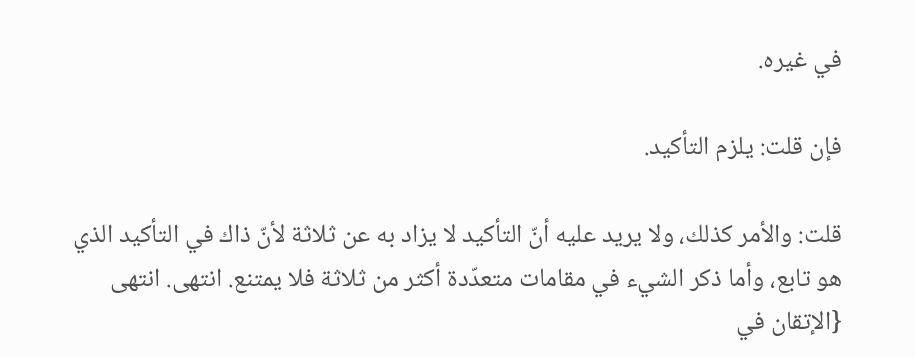في غيره.

فإن قلت: يلزم التأكيد.

قلت: والأمر كذلك، ولا يريد عليه أنّ التأكيد لا يزاد به عن ثلاثة لأنّ ذاك في التأكيد الذي هو تابع، وأما ذكر الشيء في مقامات متعدّدة أكثر من ثلاثة فلا يمتنع. انتهى. انتهى {الإتقان في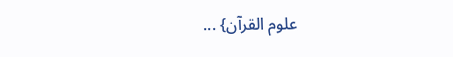علوم القرآن} ...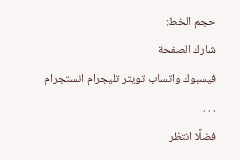حجم الخط:
شارك الصفحة
فيسبوك واتساب تويتر تليجرام انستجرام
. . .
فضلًا انتظر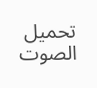تحميل الصوت